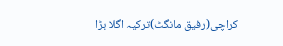کراچی(رفیق مانگٹ)ترکیہ اگلا بڑا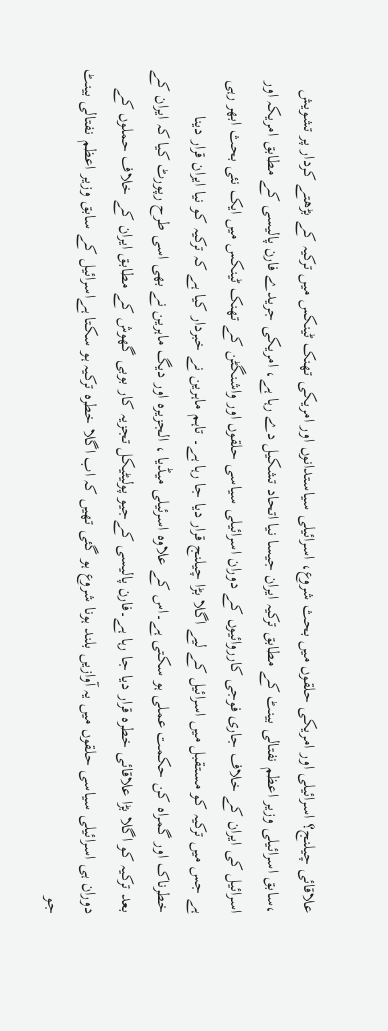علاقائی چیلنج؟ اسرائیلی اور امریکی حلقوں میں بحث شروع، اسرائیلی سیاستدانوں اور امریکی تھنک ٹینکس میں ترکیہ کے بڑھتے کردار پر تشویش ،سابق اسرائیلی وزیر اعظم نفتالی بینٹ کے مطابق ترکیہ ایران جیسا نیا اتحاد تشکیل دے رہا ہے، امریکی جریدے فارن پالیسی کے مطابق امریکہ اور اسرائیل کی ایران کے خلاف جاری فوجی کارروائیوں کے دوران اسرائیلی سیاسی حلقوں اور واشنگٹن کے تھنک ٹینکس میں ایک نئی بحث ابھر رہی ہے جس میں ترکیہ کو مستقبل میں اسرائیل کے لیے اگلا بڑا چیلنج قرار دیا جا رہا ہے۔ تاہم ماہرین نے خبردار کیا ہے کہ ترکیہ کو نیا ایران قرار دینا خطرناک اور گمراہ کن حکمت عملی ہو سکتی ہے۔اس کے علاوہ اسرئیلی میڈیا ، الجزیرہ اور دیگ ماہرین نے بھی اسی طرح رپورٹ کیا کہ ایران کے بعد ترکیہ کو اگلا بڑا علاقائی خطرہ قرار دیا جا رہا ہے۔فارن پالیسی کےجیو پولیٹیکل تجزیہ کار بوبی گھوش کے مطابق ایران کے خلاف حملوں کے دوران ہی اسرائیلی سیاسی حلقوں میں یہ آوازیں بلند ہونا شروع ہو گئی تھیں کہ اب اگلا خطرہ ترکیہ ہو سکتا ہےاسرائیل کے سابق وزیر اعظم نفتالی بینٹ جو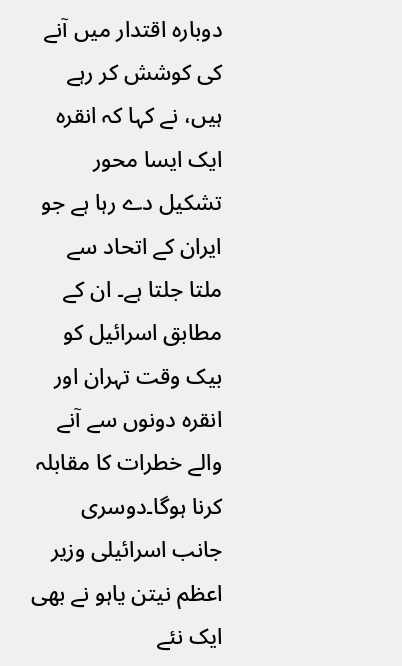دوبارہ اقتدار میں آنے کی کوشش کر رہے ہیں، نے کہا کہ انقرہ ایک ایسا محور تشکیل دے رہا ہے جو ایران کے اتحاد سے ملتا جلتا ہے۔ ان کے مطابق اسرائیل کو بیک وقت تہران اور انقرہ دونوں سے آنے والے خطرات کا مقابلہ کرنا ہوگا۔دوسری جانب اسرائیلی وزیر اعظم نیتن یاہو نے بھی ایک نئے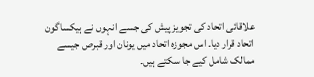علاقائی اتحاد کی تجویز پیش کی جسے انہوں نے ہیکساگون اتحاد قرار دیا۔ اس مجوزہ اتحاد میں یونان اور قبرص جیسے ممالک شامل کیے جا سکتے ہیں۔